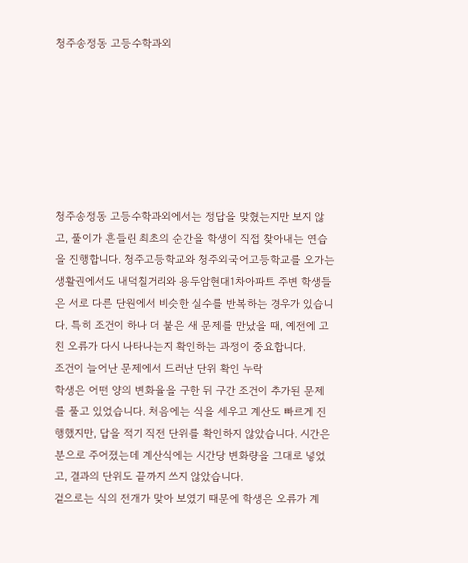청주송정동 고등수학과외







청주송정동 고등수학과외에서는 정답을 맞혔는지만 보지 않고, 풀이가 흔들린 최초의 순간을 학생이 직접 찾아내는 연습을 진행합니다. 청주고등학교와 청주외국어고등학교를 오가는 생활권에서도 내덕칠거리와 용두암현대1차아파트 주변 학생들은 서로 다른 단원에서 비슷한 실수를 반복하는 경우가 있습니다. 특히 조건이 하나 더 붙은 새 문제를 만났을 때, 예전에 고친 오류가 다시 나타나는지 확인하는 과정이 중요합니다.
조건이 늘어난 문제에서 드러난 단위 확인 누락
학생은 어떤 양의 변화율을 구한 뒤 구간 조건이 추가된 문제를 풀고 있었습니다. 처음에는 식을 세우고 계산도 빠르게 진행했지만, 답을 적기 직전 단위를 확인하지 않았습니다. 시간은 분으로 주어졌는데 계산식에는 시간당 변화량을 그대로 넣었고, 결과의 단위도 끝까지 쓰지 않았습니다.
겉으로는 식의 전개가 맞아 보였기 때문에 학생은 오류가 계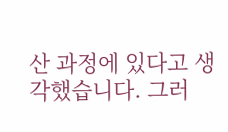산 과정에 있다고 생각했습니다. 그러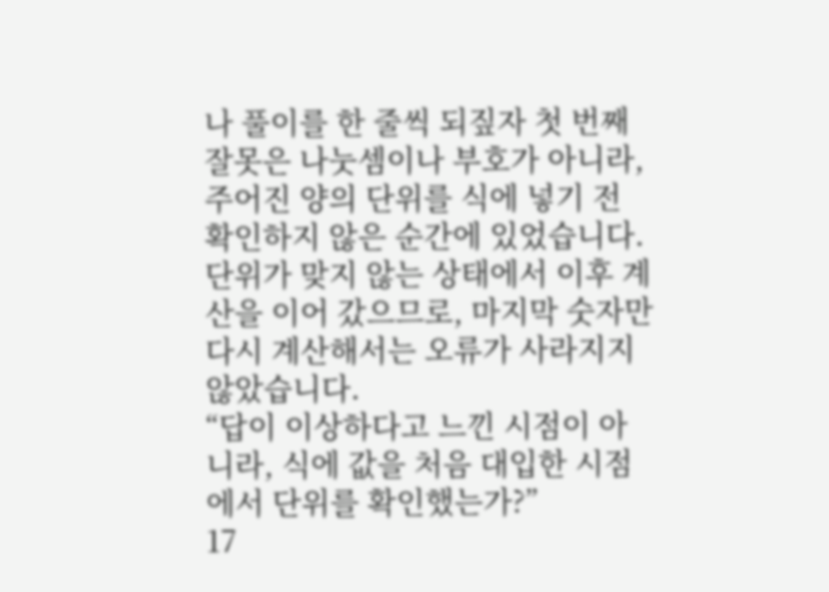나 풀이를 한 줄씩 되짚자 첫 번째 잘못은 나눗셈이나 부호가 아니라, 주어진 양의 단위를 식에 넣기 전 확인하지 않은 순간에 있었습니다. 단위가 맞지 않는 상태에서 이후 계산을 이어 갔으므로, 마지막 숫자만 다시 계산해서는 오류가 사라지지 않았습니다.
“답이 이상하다고 느낀 시점이 아니라, 식에 값을 처음 대입한 시점에서 단위를 확인했는가?”
17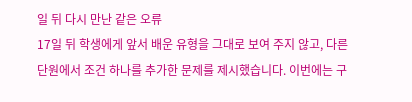일 뒤 다시 만난 같은 오류
17일 뒤 학생에게 앞서 배운 유형을 그대로 보여 주지 않고, 다른 단원에서 조건 하나를 추가한 문제를 제시했습니다. 이번에는 구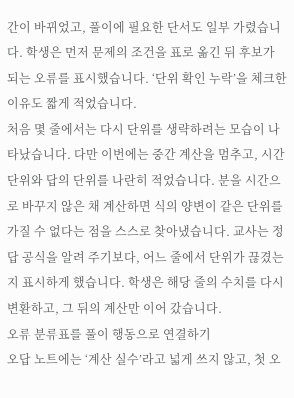간이 바뀌었고, 풀이에 필요한 단서도 일부 가렸습니다. 학생은 먼저 문제의 조건을 표로 옮긴 뒤 후보가 되는 오류를 표시했습니다. ‘단위 확인 누락’을 체크한 이유도 짧게 적었습니다.
처음 몇 줄에서는 다시 단위를 생략하려는 모습이 나타났습니다. 다만 이번에는 중간 계산을 멈추고, 시간 단위와 답의 단위를 나란히 적었습니다. 분을 시간으로 바꾸지 않은 채 계산하면 식의 양변이 같은 단위를 가질 수 없다는 점을 스스로 찾아냈습니다. 교사는 정답 공식을 알려 주기보다, 어느 줄에서 단위가 끊겼는지 표시하게 했습니다. 학생은 해당 줄의 수치를 다시 변환하고, 그 뒤의 계산만 이어 갔습니다.
오류 분류표를 풀이 행동으로 연결하기
오답 노트에는 ‘계산 실수’라고 넓게 쓰지 않고, 첫 오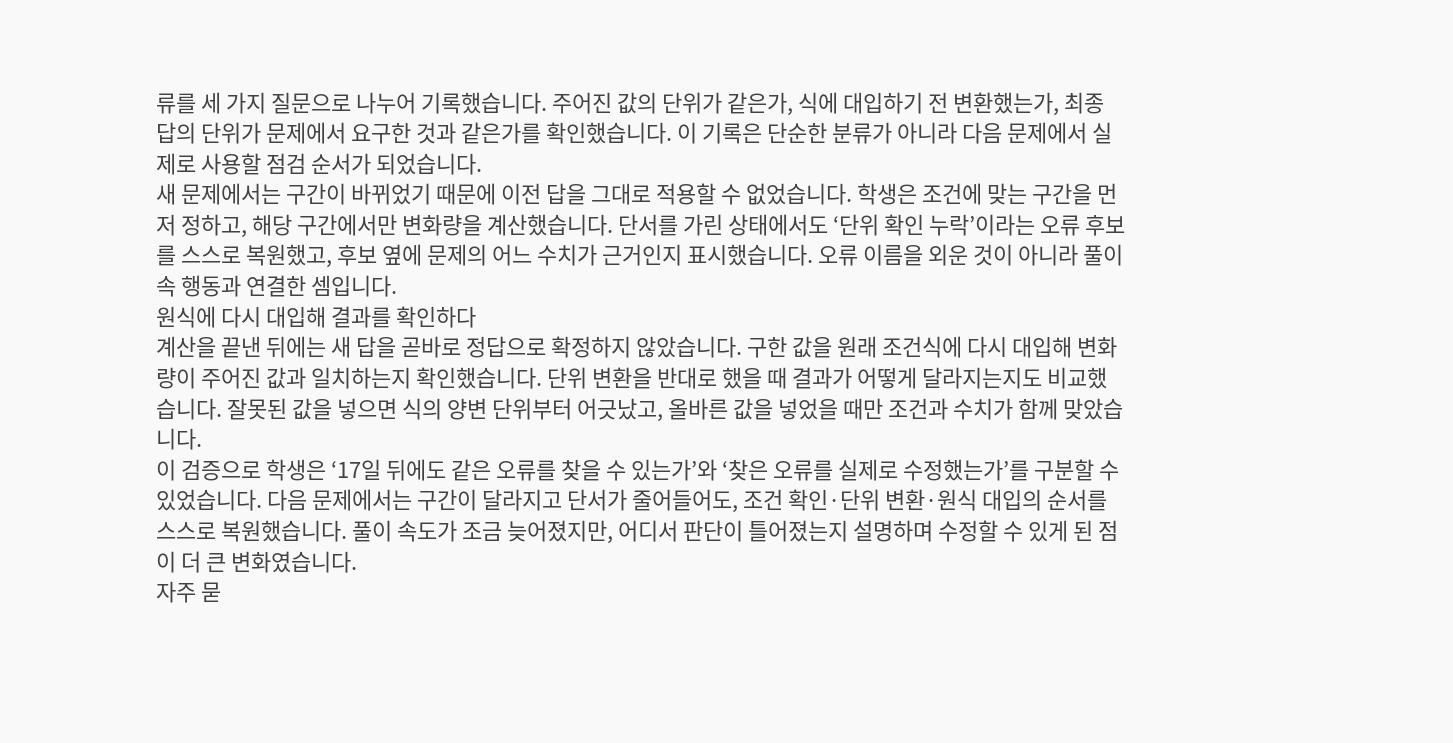류를 세 가지 질문으로 나누어 기록했습니다. 주어진 값의 단위가 같은가, 식에 대입하기 전 변환했는가, 최종 답의 단위가 문제에서 요구한 것과 같은가를 확인했습니다. 이 기록은 단순한 분류가 아니라 다음 문제에서 실제로 사용할 점검 순서가 되었습니다.
새 문제에서는 구간이 바뀌었기 때문에 이전 답을 그대로 적용할 수 없었습니다. 학생은 조건에 맞는 구간을 먼저 정하고, 해당 구간에서만 변화량을 계산했습니다. 단서를 가린 상태에서도 ‘단위 확인 누락’이라는 오류 후보를 스스로 복원했고, 후보 옆에 문제의 어느 수치가 근거인지 표시했습니다. 오류 이름을 외운 것이 아니라 풀이 속 행동과 연결한 셈입니다.
원식에 다시 대입해 결과를 확인하다
계산을 끝낸 뒤에는 새 답을 곧바로 정답으로 확정하지 않았습니다. 구한 값을 원래 조건식에 다시 대입해 변화량이 주어진 값과 일치하는지 확인했습니다. 단위 변환을 반대로 했을 때 결과가 어떻게 달라지는지도 비교했습니다. 잘못된 값을 넣으면 식의 양변 단위부터 어긋났고, 올바른 값을 넣었을 때만 조건과 수치가 함께 맞았습니다.
이 검증으로 학생은 ‘17일 뒤에도 같은 오류를 찾을 수 있는가’와 ‘찾은 오류를 실제로 수정했는가’를 구분할 수 있었습니다. 다음 문제에서는 구간이 달라지고 단서가 줄어들어도, 조건 확인·단위 변환·원식 대입의 순서를 스스로 복원했습니다. 풀이 속도가 조금 늦어졌지만, 어디서 판단이 틀어졌는지 설명하며 수정할 수 있게 된 점이 더 큰 변화였습니다.
자주 묻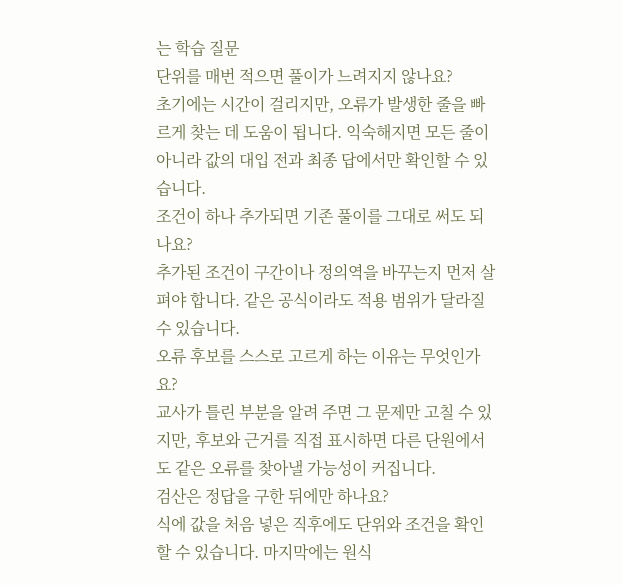는 학습 질문
단위를 매번 적으면 풀이가 느려지지 않나요?
초기에는 시간이 걸리지만, 오류가 발생한 줄을 빠르게 찾는 데 도움이 됩니다. 익숙해지면 모든 줄이 아니라 값의 대입 전과 최종 답에서만 확인할 수 있습니다.
조건이 하나 추가되면 기존 풀이를 그대로 써도 되나요?
추가된 조건이 구간이나 정의역을 바꾸는지 먼저 살펴야 합니다. 같은 공식이라도 적용 범위가 달라질 수 있습니다.
오류 후보를 스스로 고르게 하는 이유는 무엇인가요?
교사가 틀린 부분을 알려 주면 그 문제만 고칠 수 있지만, 후보와 근거를 직접 표시하면 다른 단원에서도 같은 오류를 찾아낼 가능성이 커집니다.
검산은 정답을 구한 뒤에만 하나요?
식에 값을 처음 넣은 직후에도 단위와 조건을 확인할 수 있습니다. 마지막에는 원식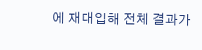에 재대입해 전체 결과가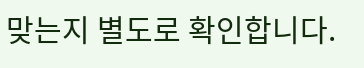맞는지 별도로 확인합니다.